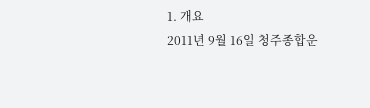1. 개요
2011년 9월 16일 청주종합운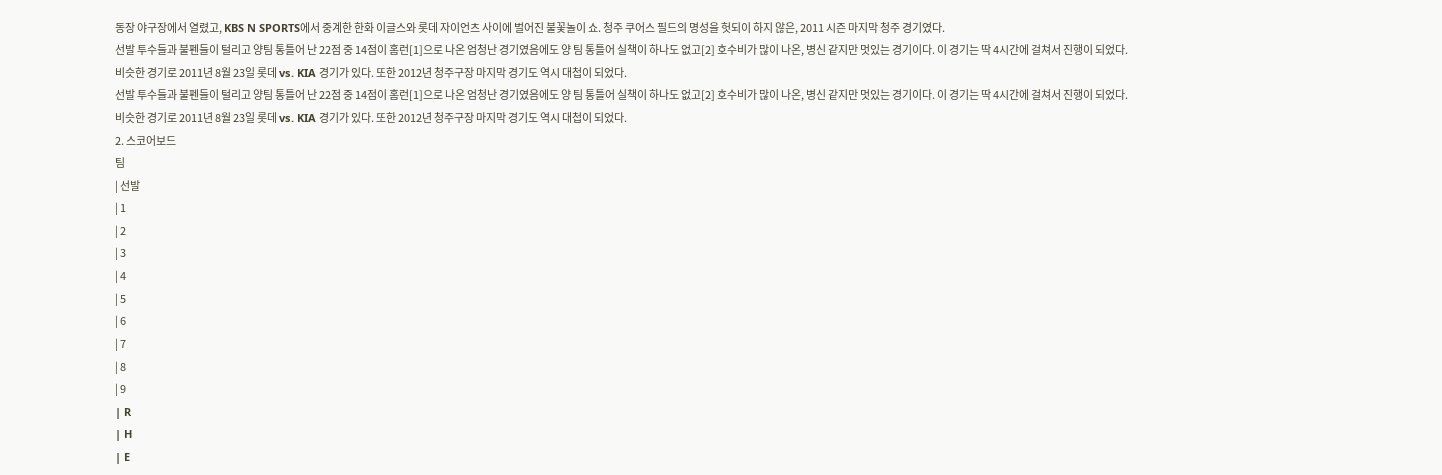동장 야구장에서 열렸고, KBS N SPORTS에서 중계한 한화 이글스와 롯데 자이언츠 사이에 벌어진 불꽃놀이 쇼. 청주 쿠어스 필드의 명성을 헛되이 하지 않은, 2011 시즌 마지막 청주 경기였다.
선발 투수들과 불펜들이 털리고 양팀 통틀어 난 22점 중 14점이 홈런[1]으로 나온 엄청난 경기였음에도 양 팀 통틀어 실책이 하나도 없고[2] 호수비가 많이 나온, 병신 같지만 멋있는 경기이다. 이 경기는 딱 4시간에 걸쳐서 진행이 되었다.
비슷한 경기로 2011년 8월 23일 롯데 vs. KIA 경기가 있다. 또한 2012년 청주구장 마지막 경기도 역시 대첩이 되었다.
선발 투수들과 불펜들이 털리고 양팀 통틀어 난 22점 중 14점이 홈런[1]으로 나온 엄청난 경기였음에도 양 팀 통틀어 실책이 하나도 없고[2] 호수비가 많이 나온, 병신 같지만 멋있는 경기이다. 이 경기는 딱 4시간에 걸쳐서 진행이 되었다.
비슷한 경기로 2011년 8월 23일 롯데 vs. KIA 경기가 있다. 또한 2012년 청주구장 마지막 경기도 역시 대첩이 되었다.
2. 스코어보드
팀
| 선발
| 1
| 2
| 3
| 4
| 5
| 6
| 7
| 8
| 9
| R
| H
| E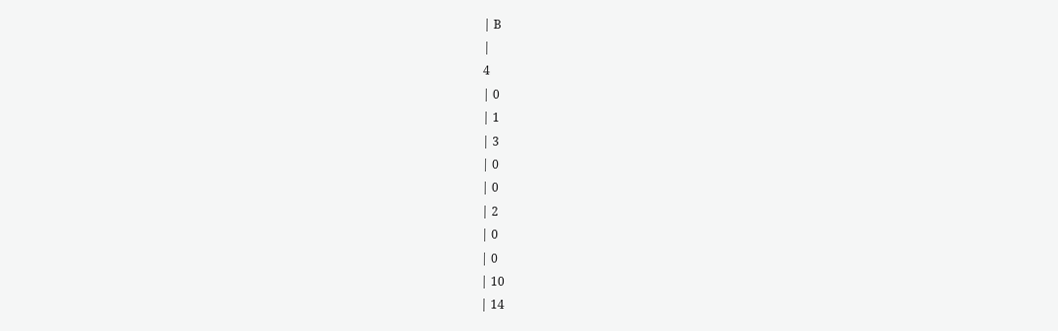| B
|
4
| 0
| 1
| 3
| 0
| 0
| 2
| 0
| 0
| 10
| 14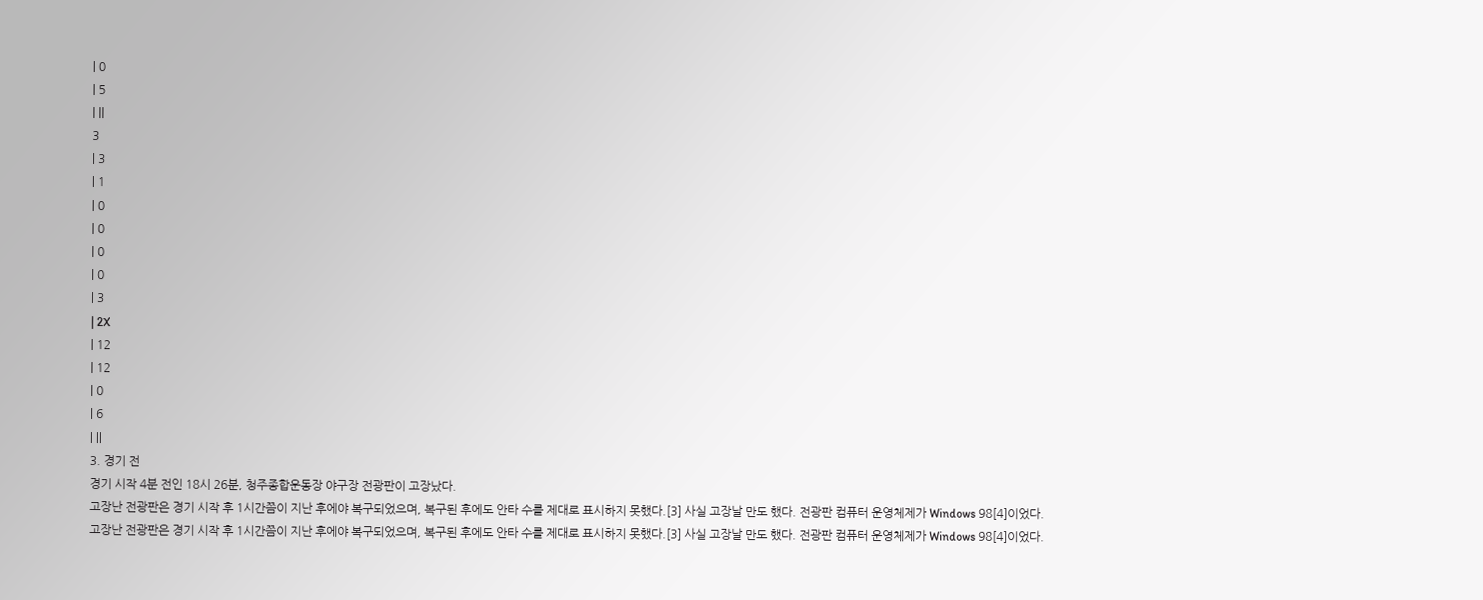| 0
| 5
| ||
3
| 3
| 1
| 0
| 0
| 0
| 0
| 3
| 2X
| 12
| 12
| 0
| 6
| ||
3. 경기 전
경기 시작 4분 전인 18시 26분, 청주종합운동장 야구장 전광판이 고장났다.
고장난 전광판은 경기 시작 후 1시간쯤이 지난 후에야 복구되었으며, 복구된 후에도 안타 수를 제대로 표시하지 못했다.[3] 사실 고장날 만도 했다. 전광판 컴퓨터 운영체제가 Windows 98[4]이었다.
고장난 전광판은 경기 시작 후 1시간쯤이 지난 후에야 복구되었으며, 복구된 후에도 안타 수를 제대로 표시하지 못했다.[3] 사실 고장날 만도 했다. 전광판 컴퓨터 운영체제가 Windows 98[4]이었다.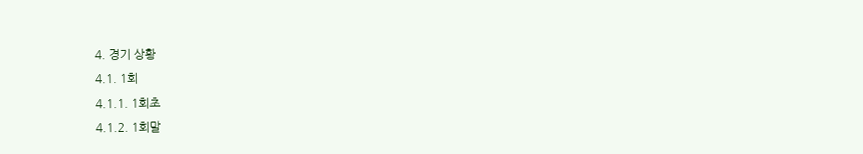4. 경기 상황
4.1. 1회
4.1.1. 1회초
4.1.2. 1회말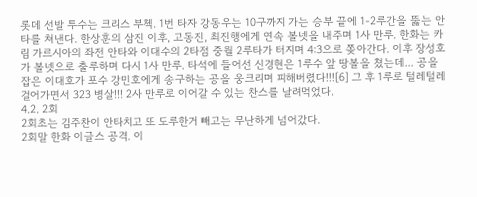롯데 선발 투수는 크리스 부첵. 1번 타자 강동우는 10구까지 가는 승부 끝에 1-2루간을 뚫는 안타를 쳐낸다. 한상훈의 삼진 이후, 고동진, 최진행에게 연속 볼넷을 내주며 1사 만루. 한화는 카림 가르시아의 좌전 안타와 이대수의 2타점 중월 2루타가 터지며 4:3으로 쫒아간다. 이후 장성호가 볼넷으로 출루하며 다시 1사 만루. 타석에 들어선 신경현은 1루수 앞 땅볼을 쳤는데... 공을 잡은 이대호가 포수 강민호에게 송구하는 공을 웅크리며 피해버렸다!!![6] 그 후 1루로 털레털레 걸어가면서 323 병살!!! 2사 만루로 이어갈 수 있는 찬스를 날려먹었다.
4.2. 2회
2회초는 김주찬이 안타치고 또 도루한거 빼고는 무난하게 넘어갔다.
2회말 한화 이글스 공격. 이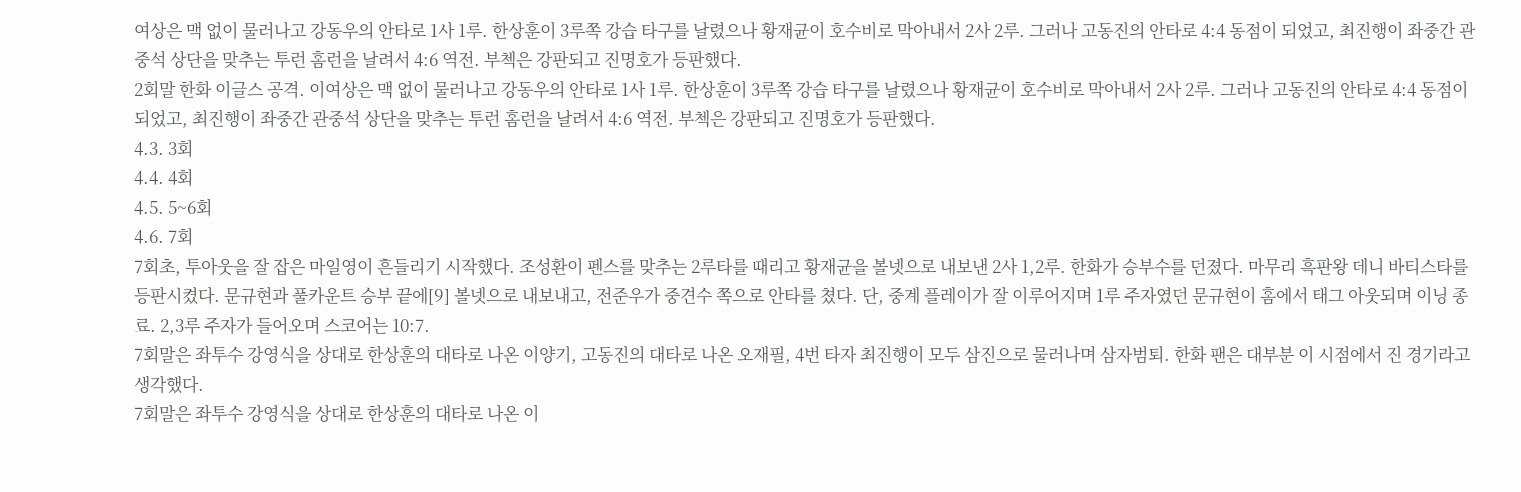여상은 맥 없이 물러나고 강동우의 안타로 1사 1루. 한상훈이 3루쪽 강습 타구를 날렸으나 황재균이 호수비로 막아내서 2사 2루. 그러나 고동진의 안타로 4:4 동점이 되었고, 최진행이 좌중간 관중석 상단을 맞추는 투런 홈런을 날려서 4:6 역전. 부첵은 강판되고 진명호가 등판했다.
2회말 한화 이글스 공격. 이여상은 맥 없이 물러나고 강동우의 안타로 1사 1루. 한상훈이 3루쪽 강습 타구를 날렸으나 황재균이 호수비로 막아내서 2사 2루. 그러나 고동진의 안타로 4:4 동점이 되었고, 최진행이 좌중간 관중석 상단을 맞추는 투런 홈런을 날려서 4:6 역전. 부첵은 강판되고 진명호가 등판했다.
4.3. 3회
4.4. 4회
4.5. 5~6회
4.6. 7회
7회초, 투아웃을 잘 잡은 마일영이 흔들리기 시작했다. 조성환이 펜스를 맞추는 2루타를 때리고 황재균을 볼넷으로 내보낸 2사 1,2루. 한화가 승부수를 던졌다. 마무리 흑판왕 데니 바티스타를 등판시켰다. 문규현과 풀카운트 승부 끝에[9] 볼넷으로 내보내고, 전준우가 중견수 쪽으로 안타를 쳤다. 단, 중계 플레이가 잘 이루어지며 1루 주자였던 문규현이 홈에서 태그 아웃되며 이닝 종료. 2,3루 주자가 들어오며 스코어는 10:7.
7회말은 좌투수 강영식을 상대로 한상훈의 대타로 나온 이양기, 고동진의 대타로 나온 오재필, 4번 타자 최진행이 모두 삼진으로 물러나며 삼자범퇴. 한화 팬은 대부분 이 시점에서 진 경기라고 생각했다.
7회말은 좌투수 강영식을 상대로 한상훈의 대타로 나온 이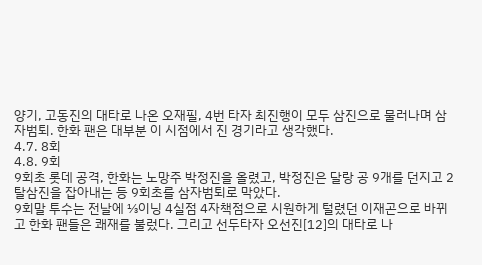양기, 고동진의 대타로 나온 오재필, 4번 타자 최진행이 모두 삼진으로 물러나며 삼자범퇴. 한화 팬은 대부분 이 시점에서 진 경기라고 생각했다.
4.7. 8회
4.8. 9회
9회초 롯데 공격, 한화는 노망주 박정진을 올렸고, 박정진은 달랑 공 9개를 던지고 2탈삼진을 잡아내는 등 9회초를 삼자범퇴로 막았다.
9회말 투수는 전날에 ⅓이닝 4실점 4자책점으로 시원하게 털렸던 이재곤으로 바뀌고 한화 팬들은 쾌재를 불렀다. 그리고 선두타자 오선진[12]의 대타로 나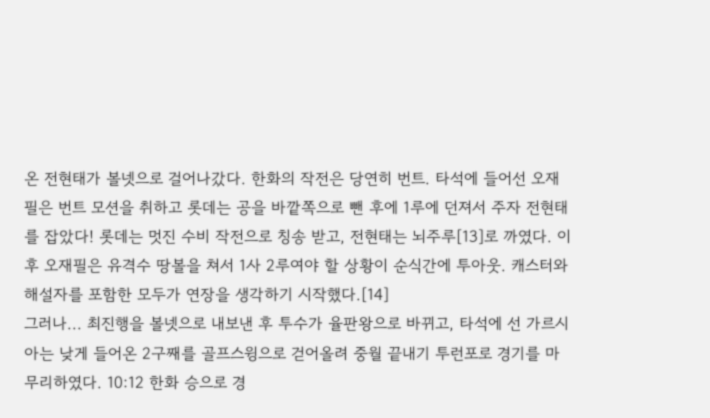온 전현태가 볼넷으로 걸어나갔다. 한화의 작전은 당연히 번트. 타석에 들어선 오재필은 번트 모션을 취하고 롯데는 공을 바깥쪽으로 뺀 후에 1루에 던져서 주자 전현태를 잡았다! 롯데는 멋진 수비 작전으로 칭송 받고, 전현태는 뇌주루[13]로 까였다. 이후 오재필은 유격수 땅볼을 쳐서 1사 2루여야 할 상황이 순식간에 투아웃. 캐스터와 해설자를 포함한 모두가 연장을 생각하기 시작했다.[14]
그러나... 최진행을 볼넷으로 내보낸 후 투수가 율판왕으로 바뀌고, 타석에 선 가르시아는 낮게 들어온 2구째를 골프스윙으로 걷어올려 중월 끝내기 투런포로 경기를 마무리하였다. 10:12 한화 승으로 경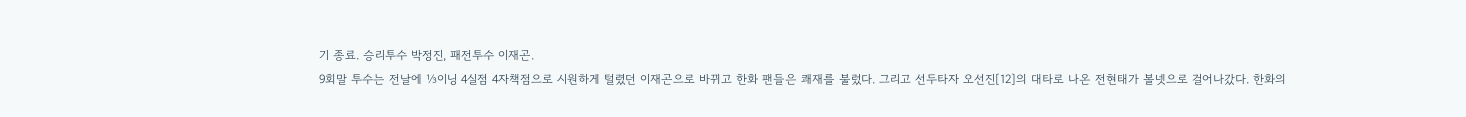기 종료. 승리투수 박정진, 패전투수 이재곤.
9회말 투수는 전날에 ⅓이닝 4실점 4자책점으로 시원하게 털렸던 이재곤으로 바뀌고 한화 팬들은 쾌재를 불렀다. 그리고 선두타자 오선진[12]의 대타로 나온 전현태가 볼넷으로 걸어나갔다. 한화의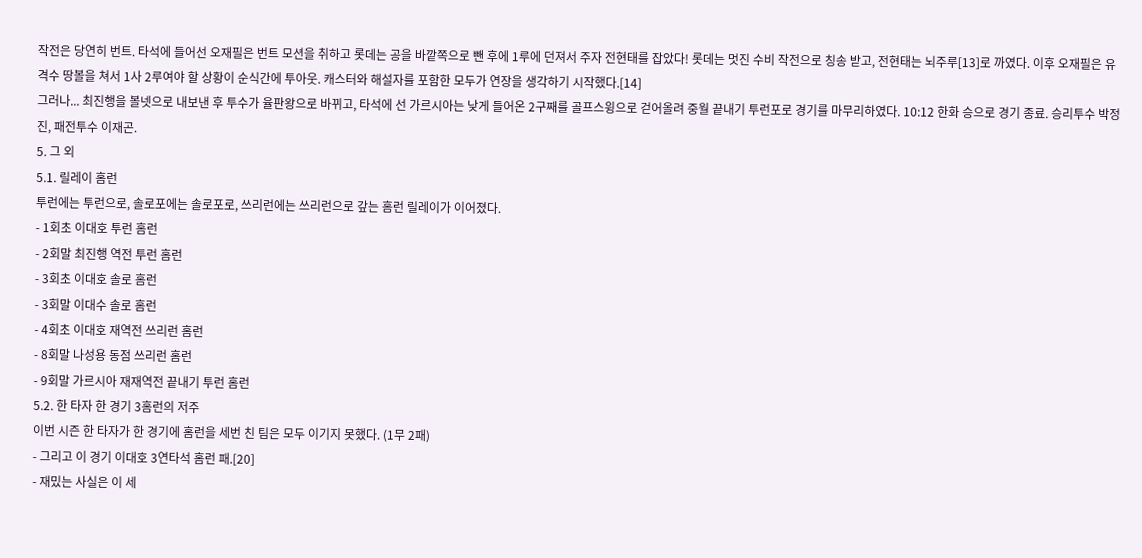작전은 당연히 번트. 타석에 들어선 오재필은 번트 모션을 취하고 롯데는 공을 바깥쪽으로 뺀 후에 1루에 던져서 주자 전현태를 잡았다! 롯데는 멋진 수비 작전으로 칭송 받고, 전현태는 뇌주루[13]로 까였다. 이후 오재필은 유격수 땅볼을 쳐서 1사 2루여야 할 상황이 순식간에 투아웃. 캐스터와 해설자를 포함한 모두가 연장을 생각하기 시작했다.[14]
그러나... 최진행을 볼넷으로 내보낸 후 투수가 율판왕으로 바뀌고, 타석에 선 가르시아는 낮게 들어온 2구째를 골프스윙으로 걷어올려 중월 끝내기 투런포로 경기를 마무리하였다. 10:12 한화 승으로 경기 종료. 승리투수 박정진, 패전투수 이재곤.
5. 그 외
5.1. 릴레이 홈런
투런에는 투런으로, 솔로포에는 솔로포로, 쓰리런에는 쓰리런으로 갚는 홈런 릴레이가 이어졌다.
- 1회초 이대호 투런 홈런
- 2회말 최진행 역전 투런 홈런
- 3회초 이대호 솔로 홈런
- 3회말 이대수 솔로 홈런
- 4회초 이대호 재역전 쓰리런 홈런
- 8회말 나성용 동점 쓰리런 홈런
- 9회말 가르시아 재재역전 끝내기 투런 홈런
5.2. 한 타자 한 경기 3홈런의 저주
이번 시즌 한 타자가 한 경기에 홈런을 세번 친 팀은 모두 이기지 못했다. (1무 2패)
- 그리고 이 경기 이대호 3연타석 홈런 패.[20]
- 재밌는 사실은 이 세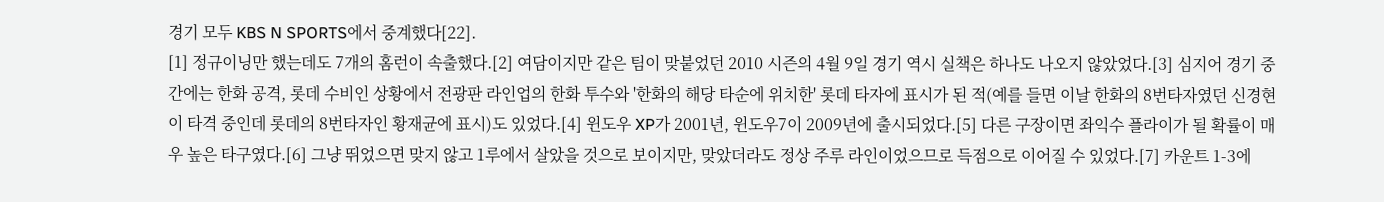경기 모두 KBS N SPORTS에서 중계했다[22].
[1] 정규이닝만 했는데도 7개의 홈런이 속출했다.[2] 여담이지만 같은 팀이 맞붙었던 2010 시즌의 4월 9일 경기 역시 실책은 하나도 나오지 않았었다.[3] 심지어 경기 중간에는 한화 공격, 롯데 수비인 상황에서 전광판 라인업의 한화 투수와 '한화의 해당 타순에 위치한' 롯데 타자에 표시가 된 적(예를 들면 이날 한화의 8번타자였던 신경현이 타격 중인데 롯데의 8번타자인 황재균에 표시)도 있었다.[4] 윈도우 XP가 2001년, 윈도우7이 2009년에 출시되었다.[5] 다른 구장이면 좌익수 플라이가 될 확률이 매우 높은 타구였다.[6] 그냥 뛰었으면 맞지 않고 1루에서 살았을 것으로 보이지만, 맞았더라도 정상 주루 라인이었으므로 득점으로 이어질 수 있었다.[7] 카운트 1-3에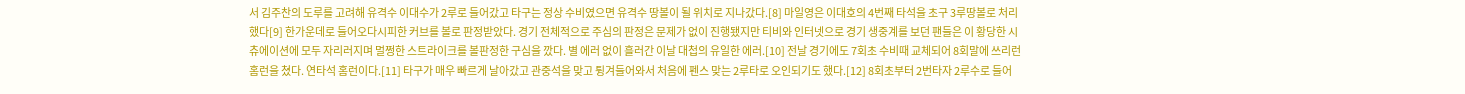서 김주찬의 도루를 고려해 유격수 이대수가 2루로 들어갔고 타구는 정상 수비였으면 유격수 땅볼이 될 위치로 지나갔다.[8] 마일영은 이대호의 4번째 타석을 초구 3루땅볼로 처리했다[9] 한가운데로 들어오다시피한 커브를 볼로 판정받았다. 경기 전체적으로 주심의 판정은 문제가 없이 진행됐지만 티비와 인터넷으로 경기 생중계를 보던 팬들은 이 황당한 시츄에이션에 모두 자리러지며 멀쩡한 스트라이크를 볼판정한 구심을 깠다. 별 에러 없이 흘러간 이날 대첩의 유일한 에러.[10] 전날 경기에도 7회초 수비때 교체되어 8회말에 쓰리런 홈런을 쳤다. 연타석 홈런이다.[11] 타구가 매우 빠르게 날아갔고 관중석을 맞고 튕겨들어와서 처음에 펜스 맞는 2루타로 오인되기도 했다.[12] 8회초부터 2번타자 2루수로 들어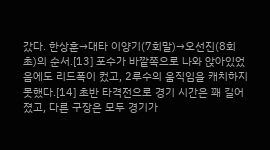갔다. 한상훈→대타 이양기(7회말)→오선진(8회초)의 순서.[13] 포수가 바깥쪽으로 나와 앉아있었음에도 리드폭이 컸고, 2루수의 움직임을 캐치하지 못했다.[14] 초반 타격전으로 경기 시간은 꽤 길어졌고, 다른 구장은 모두 경기가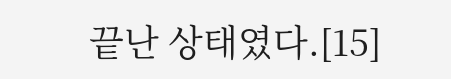끝난 상태였다.[15]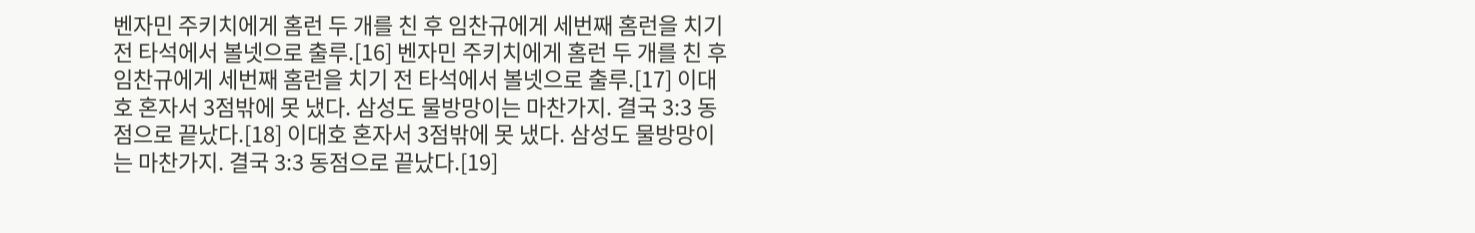벤자민 주키치에게 홈런 두 개를 친 후 임찬규에게 세번째 홈런을 치기 전 타석에서 볼넷으로 출루.[16] 벤자민 주키치에게 홈런 두 개를 친 후 임찬규에게 세번째 홈런을 치기 전 타석에서 볼넷으로 출루.[17] 이대호 혼자서 3점밖에 못 냈다. 삼성도 물방망이는 마찬가지. 결국 3:3 동점으로 끝났다.[18] 이대호 혼자서 3점밖에 못 냈다. 삼성도 물방망이는 마찬가지. 결국 3:3 동점으로 끝났다.[19]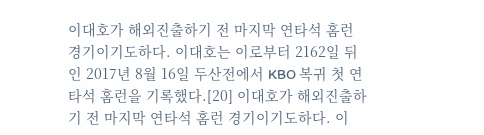이대호가 해외진출하기 전 마지막 연타석 홈런 경기이기도하다. 이대호는 이로부터 2162일 뒤인 2017년 8월 16일 두산전에서 KBO 복귀 첫 연타석 홈런을 기록했다.[20] 이대호가 해외진출하기 전 마지막 연타석 홈런 경기이기도하다. 이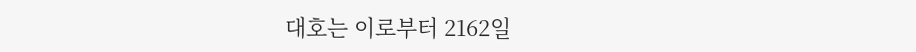대호는 이로부터 2162일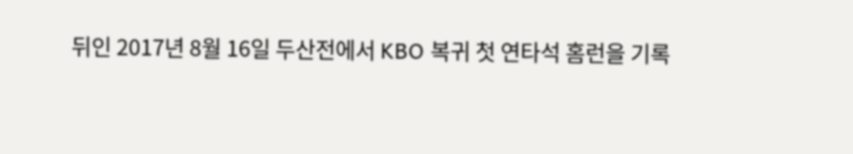뒤인 2017년 8월 16일 두산전에서 KBO 복귀 첫 연타석 홈런을 기록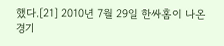했다.[21] 2010년 7월 29일 한싸홈이 나온 경기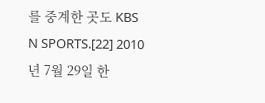를 중계한 곳도 KBS N SPORTS.[22] 2010년 7월 29일 한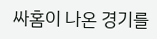싸홈이 나온 경기를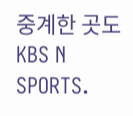중계한 곳도 KBS N SPORTS.